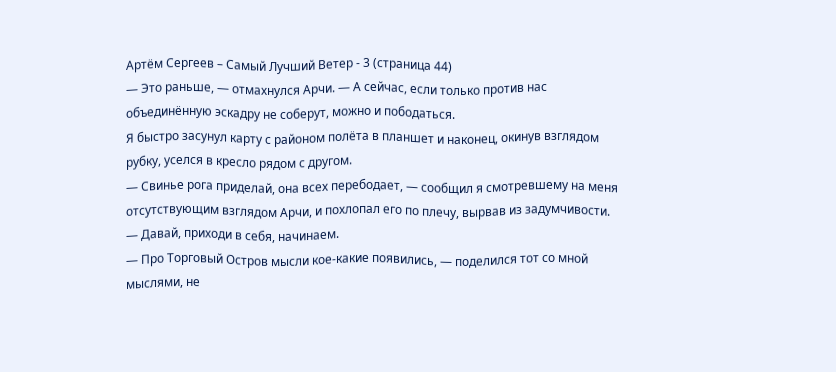Артём Сергеев – Самый Лучший Ветер - 3 (страница 44)
— Это раньше, — отмахнулся Арчи. — А сейчас, если только против нас объединённую эскадру не соберут, можно и пободаться.
Я быстро засунул карту с районом полёта в планшет и наконец, окинув взглядом рубку, уселся в кресло рядом с другом.
— Свинье рога приделай, она всех перебодает, — сообщил я смотревшему на меня отсутствующим взглядом Арчи, и похлопал его по плечу, вырвав из задумчивости. — Давай, приходи в себя, начинаем.
— Про Торговый Остров мысли кое-какие появились, — поделился тот со мной мыслями, не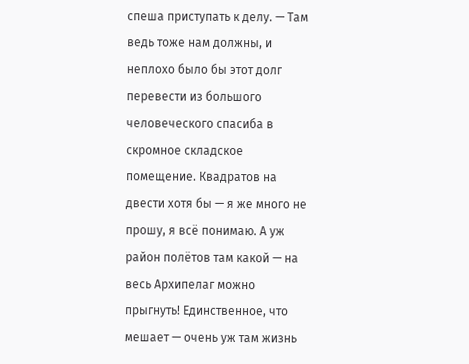спеша приступать к делу. — Там ведь тоже нам должны, и неплохо было бы этот долг перевести из большого человеческого спасиба в скромное складское помещение. Квадратов на двести хотя бы — я же много не прошу, я всё понимаю. А уж район полётов там какой — на весь Архипелаг можно прыгнуть! Единственное, что мешает — очень уж там жизнь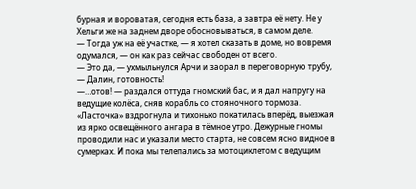бурная и вороватая, сегодня есть база, а завтра её нету. Не у Хельги же на заднем дворе обосновываться, в самом деле.
— Тогда уж на её участке, — я хотел сказать в доме, но вовремя одумался, — он как раз сейчас свободен от всего.
— Это да, — ухмыльнулся Арчи и заорал в переговорную трубу, — Далин, готовность!
—…отов! — раздался оттуда гномский бас, и я дал напругу на ведущие колёса, сняв корабль со стояночного тормоза. «Ласточка» вздрогнула и тихонько покатилась вперёд, выезжая из ярко освещённого ангара в тёмное утро. Дежурные гномы проводили нас и указали место старта, не совсем ясно видное в сумерках. И пока мы телепались за мотоциклетом с ведущим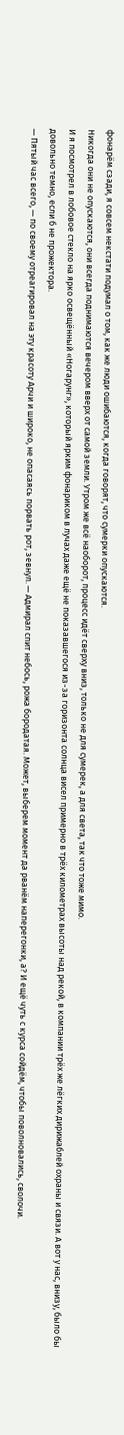фонарём сзади, я совсем некстати подумал о том, как же люди ошибаются, когда говорят, что сумерки опускаются.
Никогда они не опускаются, они всегда поднимаются вечером вверх от самой земли. Утром же всё наоборот, процесс идёт сверху вниз, только не для сумерек, а для света, так что тоже мимо.
И я посмотрел в лобовое стекло на ярко освещённый «Ногарунг», который ярким фонариком в лучах даже ещё не показавшегося из-за горизонта солнца висел примерно в трёх километрах высоты над рекой, в компании трёх же лёгких дирижаблей охраны и связи. А вот у нас, внизу, было бы довольно темно, если б не прожектора.
— Пятый час всего, — по своему отреагировал на эту красоту Арчи и широко, не опасаясь порвать рот, зевнул. — Адмирал спит небось, рожа бородатая. Может, выберем момент да рванём наперегонки, а? И ещё чуть с курса сойдём, чтобы поволновались, сволочи.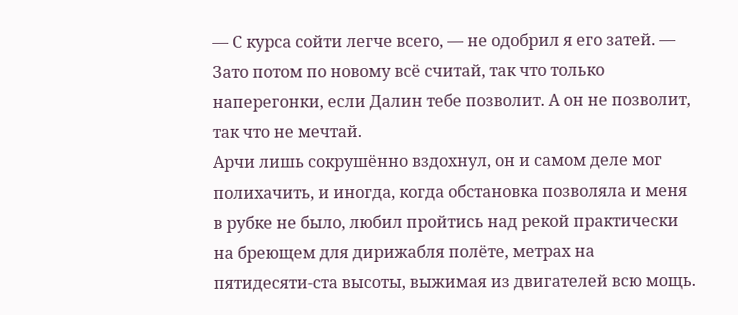— С курса сойти легче всего, — не одобрил я его затей. — Зато потом по новому всё считай, так что только наперегонки, если Далин тебе позволит. А он не позволит, так что не мечтай.
Арчи лишь сокрушённо вздохнул, он и самом деле мог полихачить, и иногда, когда обстановка позволяла и меня в рубке не было, любил пройтись над рекой практически на бреющем для дирижабля полёте, метрах на пятидесяти-ста высоты, выжимая из двигателей всю мощь.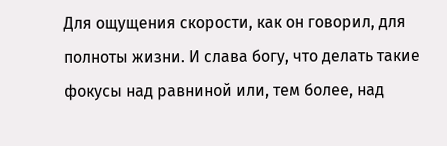Для ощущения скорости, как он говорил, для полноты жизни. И слава богу, что делать такие фокусы над равниной или, тем более, над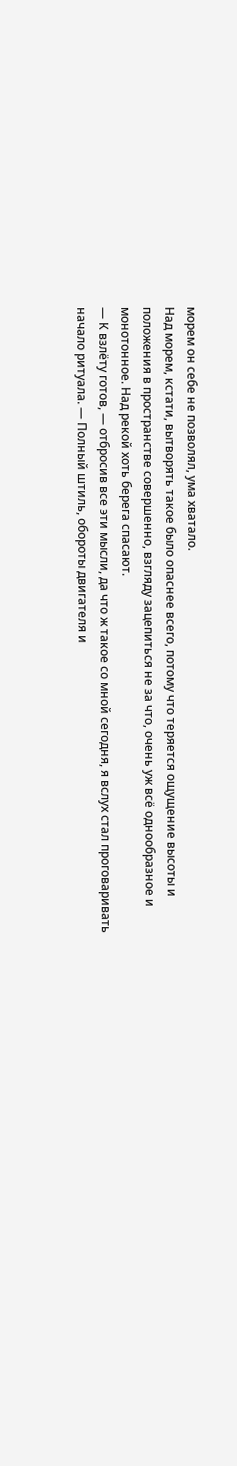морем он себе не позволял, ума хватало.
Над морем, кстати, вытворять такое было опаснее всего, потому что теряется ощущение высоты и положения в пространстве совершенно, взгляду зацепиться не за что, очень уж всё однообразное и монотонное. Над рекой хоть берега спасают.
— К взлёту готов, — отбросив все эти мысли, да что ж такое со мной сегодня, я вслух стал проговаривать начало ритуала. — Полный штиль, обороты двигателя и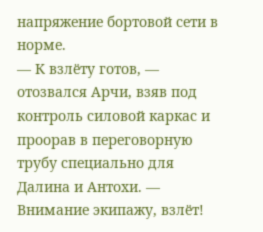напряжение бортовой сети в норме.
— К взлёту готов, — отозвался Арчи, взяв под контроль силовой каркас и проорав в переговорную трубу специально для Далина и Антохи. — Внимание экипажу, взлёт!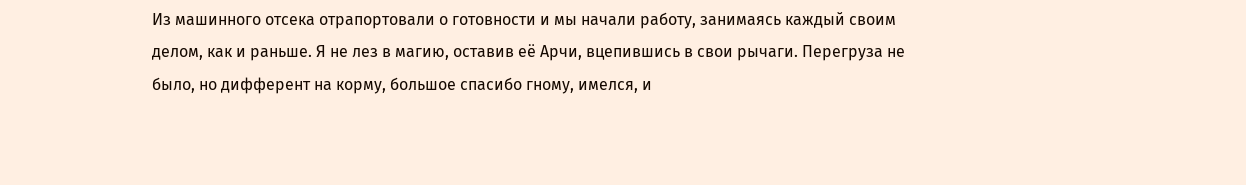Из машинного отсека отрапортовали о готовности и мы начали работу, занимаясь каждый своим делом, как и раньше. Я не лез в магию, оставив её Арчи, вцепившись в свои рычаги. Перегруза не было, но дифферент на корму, большое спасибо гному, имелся, и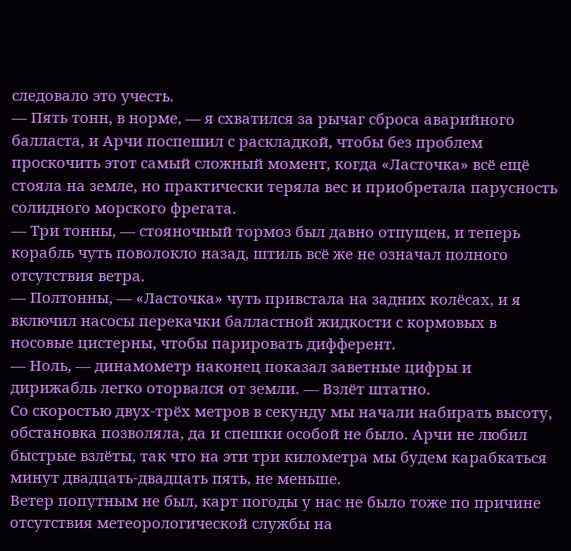следовало это учесть.
— Пять тонн, в норме, — я схватился за рычаг сброса аварийного балласта, и Арчи поспешил с раскладкой, чтобы без проблем проскочить этот самый сложный момент, когда «Ласточка» всё ещё стояла на земле, но практически теряла вес и приобретала парусность солидного морского фрегата.
— Три тонны, — стояночный тормоз был давно отпущен, и теперь корабль чуть поволокло назад, штиль всё же не означал полного отсутствия ветра.
— Полтонны, — «Ласточка» чуть привстала на задних колёсах, и я включил насосы перекачки балластной жидкости с кормовых в носовые цистерны, чтобы парировать дифферент.
— Ноль, — динамометр наконец показал заветные цифры и дирижабль легко оторвался от земли. — Взлёт штатно.
Со скоростью двух-трёх метров в секунду мы начали набирать высоту, обстановка позволяла, да и спешки особой не было. Арчи не любил быстрые взлёты, так что на эти три километра мы будем карабкаться минут двадцать-двадцать пять, не меньше.
Ветер попутным не был, карт погоды у нас не было тоже по причине отсутствия метеорологической службы на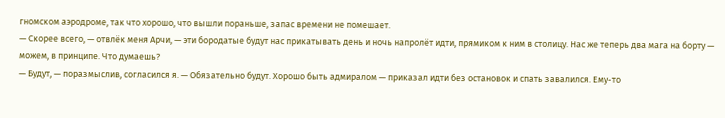гномском аэродроме, так что хорошо, что вышли пораньше, запас времени не помешает.
— Скорее всего, — отвлёк меня Арчи, — эти бородатые будут нас прикатывать день и ночь напролёт идти, прямиком к ним в столицу. Нас же теперь два мага на борту — можем, в принципе. Что думаешь?
— Будут, — поразмыслив, согласился я. — Обязательно будут. Хорошо быть адмиралом — приказал идти без остановок и спать завалился. Ему-то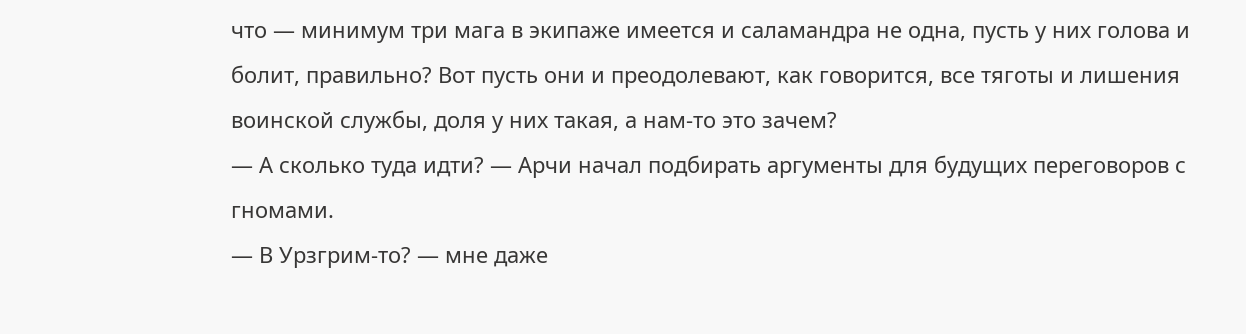что — минимум три мага в экипаже имеется и саламандра не одна, пусть у них голова и болит, правильно? Вот пусть они и преодолевают, как говорится, все тяготы и лишения воинской службы, доля у них такая, а нам-то это зачем?
— А сколько туда идти? — Арчи начал подбирать аргументы для будущих переговоров с гномами.
— В Урзгрим-то? — мне даже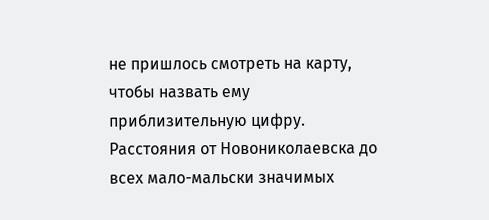не пришлось смотреть на карту, чтобы назвать ему приблизительную цифру. Расстояния от Новониколаевска до всех мало-мальски значимых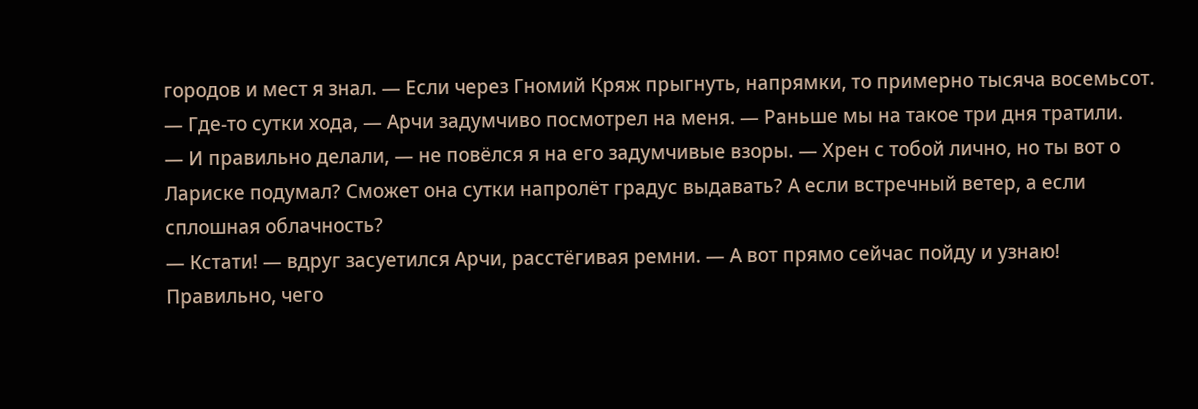городов и мест я знал. — Если через Гномий Кряж прыгнуть, напрямки, то примерно тысяча восемьсот.
— Где-то сутки хода, — Арчи задумчиво посмотрел на меня. — Раньше мы на такое три дня тратили.
— И правильно делали, — не повёлся я на его задумчивые взоры. — Хрен с тобой лично, но ты вот о Лариске подумал? Сможет она сутки напролёт градус выдавать? А если встречный ветер, а если сплошная облачность?
— Кстати! — вдруг засуетился Арчи, расстёгивая ремни. — А вот прямо сейчас пойду и узнаю! Правильно, чего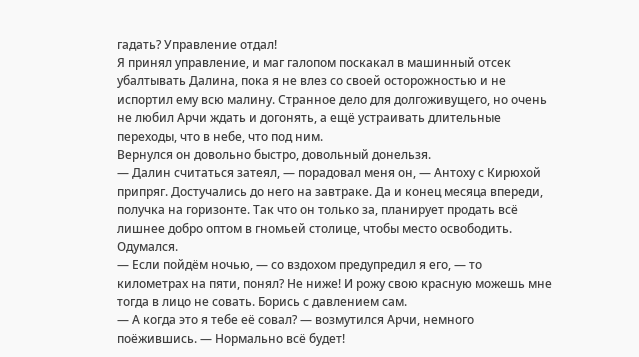гадать? Управление отдал!
Я принял управление, и маг галопом поскакал в машинный отсек убалтывать Далина, пока я не влез со своей осторожностью и не испортил ему всю малину. Странное дело для долгоживущего, но очень не любил Арчи ждать и догонять, а ещё устраивать длительные переходы, что в небе, что под ним.
Вернулся он довольно быстро, довольный донельзя.
— Далин считаться затеял, — порадовал меня он, — Антоху с Кирюхой припряг. Достучались до него на завтраке. Да и конец месяца впереди, получка на горизонте. Так что он только за, планирует продать всё лишнее добро оптом в гномьей столице, чтобы место освободить. Одумался.
— Если пойдём ночью, — со вздохом предупредил я его, — то километрах на пяти, понял? Не ниже! И рожу свою красную можешь мне тогда в лицо не совать. Борись с давлением сам.
— А когда это я тебе её совал? — возмутился Арчи, немного поёжившись. — Нормально всё будет!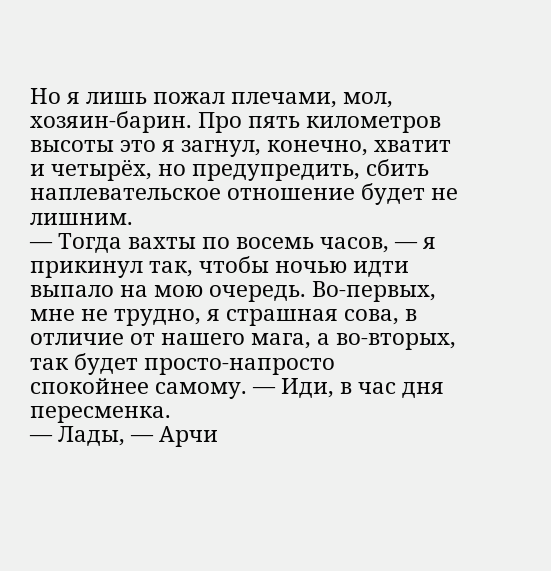Но я лишь пожал плечами, мол, хозяин-барин. Про пять километров высоты это я загнул, конечно, хватит и четырёх, но предупредить, сбить наплевательское отношение будет не лишним.
— Тогда вахты по восемь часов, — я прикинул так, чтобы ночью идти выпало на мою очередь. Во-первых, мне не трудно, я страшная сова, в отличие от нашего мага, а во-вторых, так будет просто-напросто спокойнее самому. — Иди, в час дня пересменка.
— Лады, — Арчи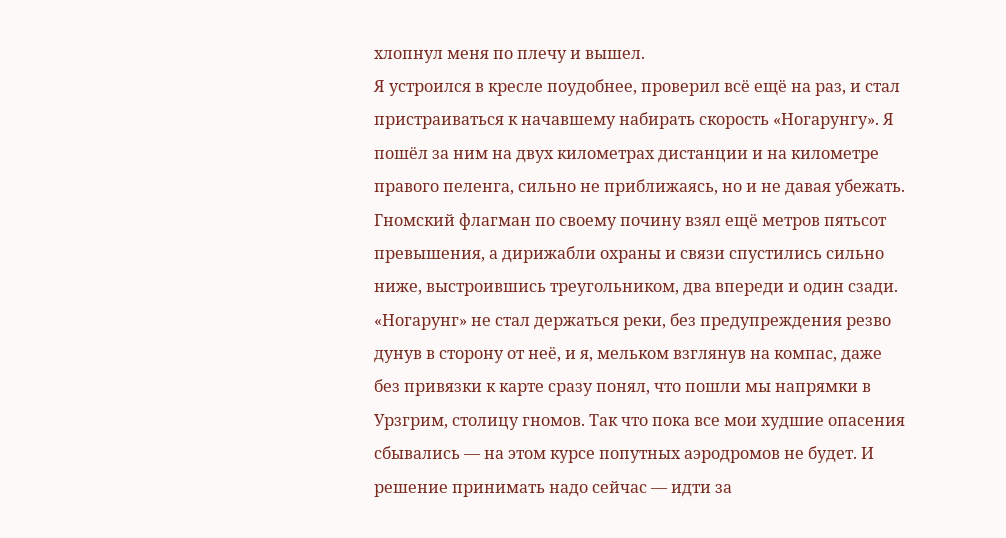хлопнул меня по плечу и вышел.
Я устроился в кресле поудобнее, проверил всё ещё на раз, и стал пристраиваться к начавшему набирать скорость «Ногарунгу». Я пошёл за ним на двух километрах дистанции и на километре правого пеленга, сильно не приближаясь, но и не давая убежать. Гномский флагман по своему почину взял ещё метров пятьсот превышения, а дирижабли охраны и связи спустились сильно ниже, выстроившись треугольником, два впереди и один сзади.
«Ногарунг» не стал держаться реки, без предупреждения резво дунув в сторону от неё, и я, мельком взглянув на компас, даже без привязки к карте сразу понял, что пошли мы напрямки в Урзгрим, столицу гномов. Так что пока все мои худшие опасения сбывались — на этом курсе попутных аэродромов не будет. И решение принимать надо сейчас — идти за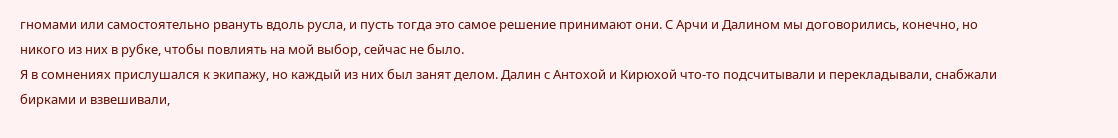гномами или самостоятельно рвануть вдоль русла, и пусть тогда это самое решение принимают они. С Арчи и Далином мы договорились, конечно, но никого из них в рубке, чтобы повлиять на мой выбор, сейчас не было.
Я в сомнениях прислушался к экипажу, но каждый из них был занят делом. Далин с Антохой и Кирюхой что-то подсчитывали и перекладывали, снабжали бирками и взвешивали,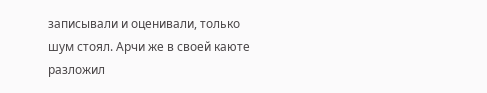записывали и оценивали, только шум стоял. Арчи же в своей каюте разложил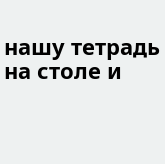нашу тетрадь на столе и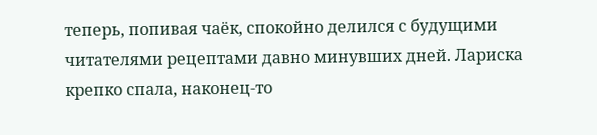теперь, попивая чаёк, спокойно делился с будущими читателями рецептами давно минувших дней. Лариска крепко спала, наконец-то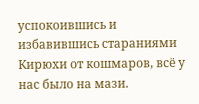успокоившись и избавившись стараниями Кирюхи от кошмаров, всё у нас было на мази.